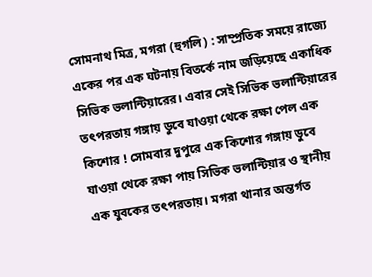সোমনাথ মিত্র, মগরা (হুগলি) : সাম্প্রতিক সময়ে রাজ্যে একের পর এক ঘটনায় বিতর্কে নাম জড়িয়েছে একাধিক সিভিক ভলান্টিয়ারের। এবার সেই সিভিক ভলান্টিয়ারের তৎপরতায় গঙ্গায় ডুবে যাওয়া থেকে রক্ষা পেল এক কিশোর ! সোমবার দুপুরে এক কিশোর গঙ্গায় ডুবে যাওয়া থেকে রক্ষা পায় সিভিক ভলান্টিয়ার ও স্থানীয় এক যুবকের তৎপরতায়। মগরা থানার অন্তর্গত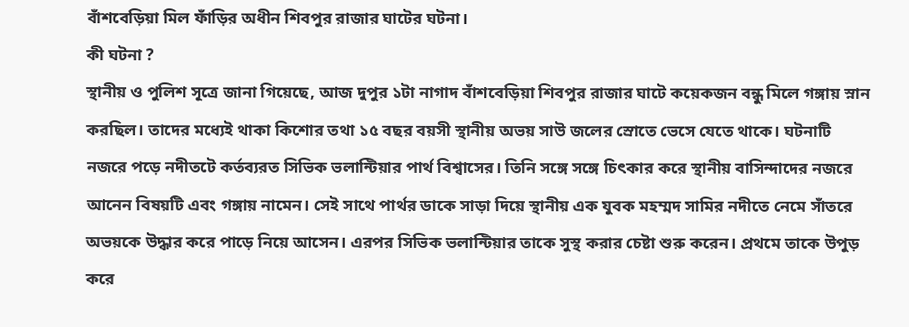বাঁশবেড়িয়া মিল ফাঁড়ির অধীন শিবপুর রাজার ঘাটের ঘটনা।
কী ঘটনা ?
স্থানীয় ও পুলিশ সূত্রে জানা গিয়েছে, আজ দুপুর ১টা নাগাদ বাঁশবেড়িয়া শিবপুর রাজার ঘাটে কয়েকজন বন্ধু মিলে গঙ্গায় স্নান করছিল। তাদের মধ্যেই থাকা কিশোর তথা ১৫ বছর বয়সী স্থানীয় অভয় সাউ জলের স্রোতে ভেসে যেতে থাকে। ঘটনাটি নজরে পড়ে নদীতটে কর্তব্যরত সিভিক ভলান্টিয়ার পার্থ বিশ্বাসের। তিনি সঙ্গে সঙ্গে চিৎকার করে স্থানীয় বাসিন্দাদের নজরে আনেন বিষয়টি এবং গঙ্গায় নামেন। সেই সাথে পার্থর ডাকে সাড়া দিয়ে স্থানীয় এক যুবক মহম্মদ সামির নদীতে নেমে সাঁতরে অভয়কে উদ্ধার করে পাড়ে নিয়ে আসেন। এরপর সিভিক ভলান্টিয়ার তাকে সুস্থ করার চেষ্টা শুরু করেন। প্রথমে তাকে উপুড় করে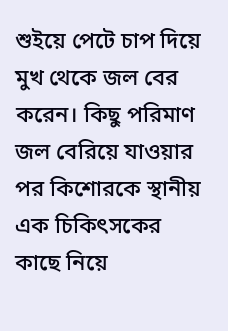শুইয়ে পেটে চাপ দিয়ে মুখ থেকে জল বের করেন। কিছু পরিমাণ জল বেরিয়ে যাওয়ার পর কিশোরকে স্থানীয় এক চিকিৎসকের কাছে নিয়ে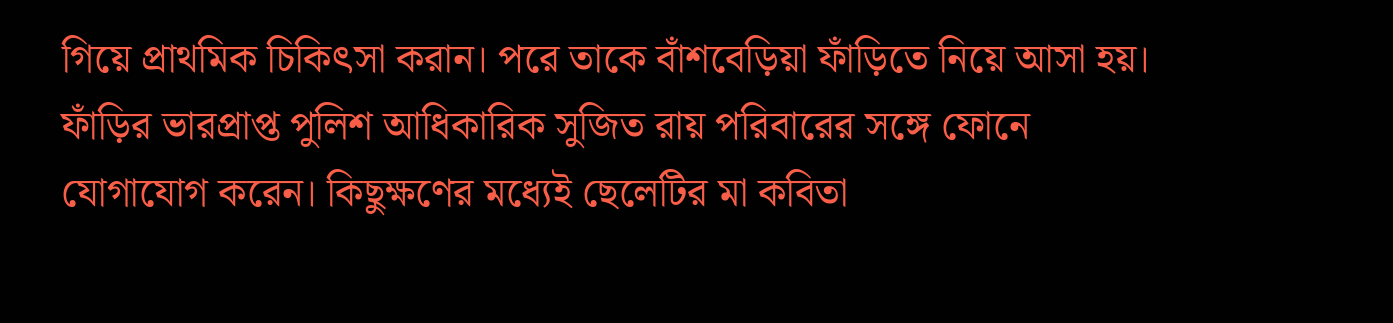গিয়ে প্রাথমিক চিকিৎসা করান। পরে তাকে বাঁশবেড়িয়া ফাঁড়িতে নিয়ে আসা হয়। ফাঁড়ির ভারপ্রাপ্ত পুলিশ আধিকারিক সুজিত রায় পরিবারের সঙ্গে ফোনে যোগাযোগ করেন। কিছুক্ষণের মধ্যেই ছেলেটির মা কবিতা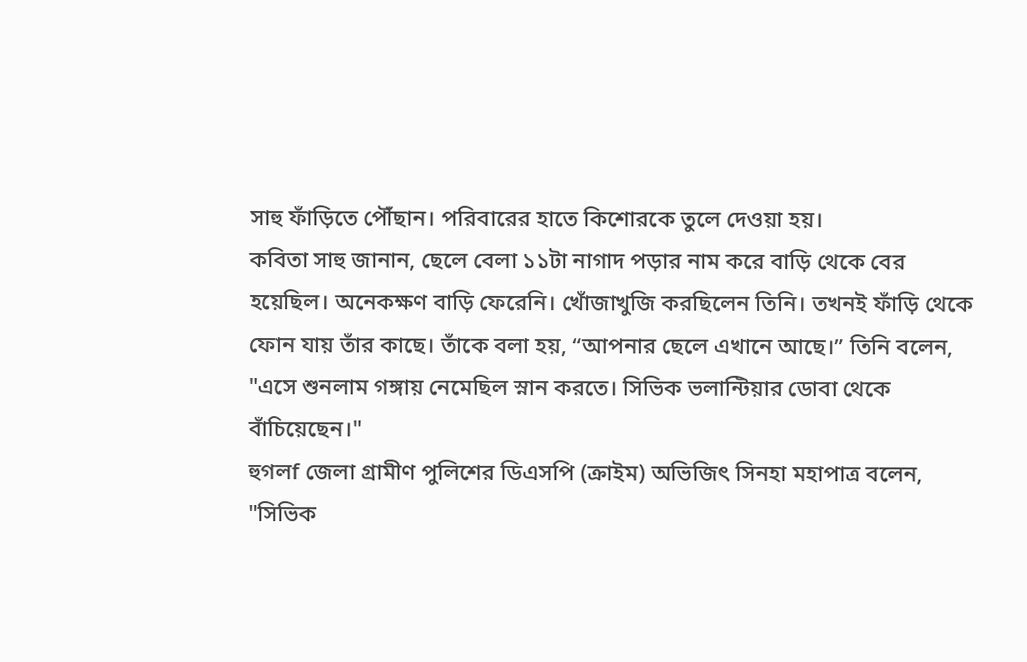সাহু ফাঁড়িতে পৌঁছান। পরিবারের হাতে কিশোরকে তুলে দেওয়া হয়।
কবিতা সাহু জানান, ছেলে বেলা ১১টা নাগাদ পড়ার নাম করে বাড়ি থেকে বের হয়েছিল। অনেকক্ষণ বাড়ি ফেরেনি। খোঁজাখুজি করছিলেন তিনি। তখনই ফাঁড়ি থেকে ফোন যায় তাঁর কাছে। তাঁকে বলা হয়, “আপনার ছেলে এখানে আছে।” তিনি বলেন, "এসে শুনলাম গঙ্গায় নেমেছিল স্নান করতে। সিভিক ভলান্টিয়ার ডোবা থেকে বাঁচিয়েছেন।"
হুগলf জেলা গ্ৰামীণ পুলিশের ডিএসপি (ক্রাইম) অভিজিৎ সিনহা মহাপাত্র বলেন, "সিভিক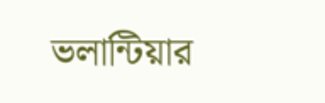ভলান্টিয়ার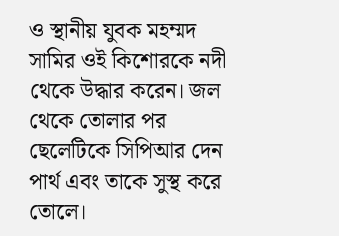ও স্থানীয় যুবক মহম্মদ সামির ওই কিশোরকে নদী থেকে উদ্ধার করেন। জল থেকে তোলার পর ছেলেটিকে সিপিআর দেন পার্থ এবং তাকে সুস্থ করে তোলে।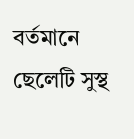বর্তমানে ছেলেটি সুস্থ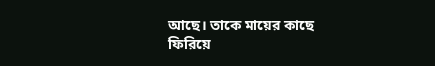আছে। তাকে মায়ের কাছে ফিরিয়ে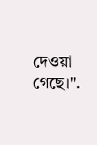দেওয়া গেছে।".